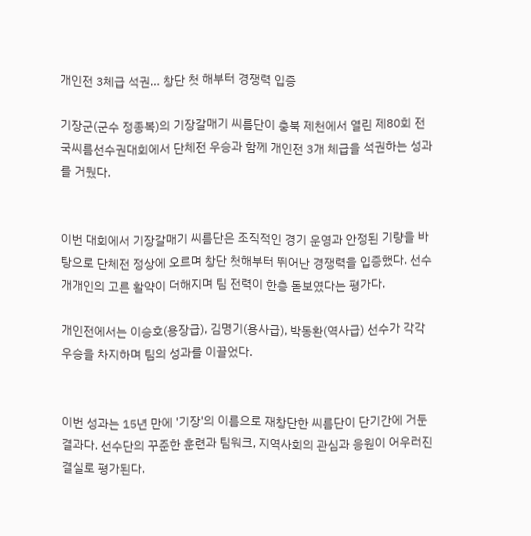개인전 3체급 석권… 창단 첫 해부터 경쟁력 입증

기장군(군수 정종복)의 기장갈매기 씨름단이 충북 제천에서 열린 제80회 전국씨름선수권대회에서 단체전 우승과 함께 개인전 3개 체급을 석권하는 성과를 거뒀다.


이번 대회에서 기장갈매기 씨름단은 조직적인 경기 운영과 안정된 기량을 바탕으로 단체전 정상에 오르며 창단 첫해부터 뛰어난 경쟁력을 입증했다. 선수 개개인의 고른 활약이 더해지며 팀 전력이 한층 돋보였다는 평가다.

개인전에서는 이승호(용장급), 김명기(용사급), 박동환(역사급) 선수가 각각 우승을 차지하며 팀의 성과를 이끌었다.


이번 성과는 15년 만에 '기장'의 이름으로 재창단한 씨름단이 단기간에 거둔 결과다. 선수단의 꾸준한 훈련과 팀워크, 지역사회의 관심과 응원이 어우러진 결실로 평가된다.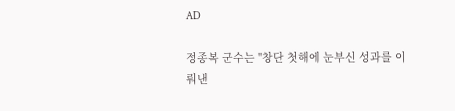AD

정종복 군수는 "창단 첫해에 눈부신 성과를 이뤄낸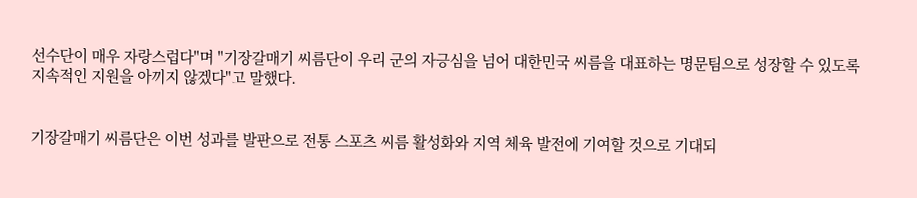선수단이 매우 자랑스럽다"며 "기장갈매기 씨름단이 우리 군의 자긍심을 넘어 대한민국 씨름을 대표하는 명문팀으로 성장할 수 있도록 지속적인 지원을 아끼지 않겠다"고 말했다.


기장갈매기 씨름단은 이번 성과를 발판으로 전통 스포츠 씨름 활성화와 지역 체육 발전에 기여할 것으로 기대되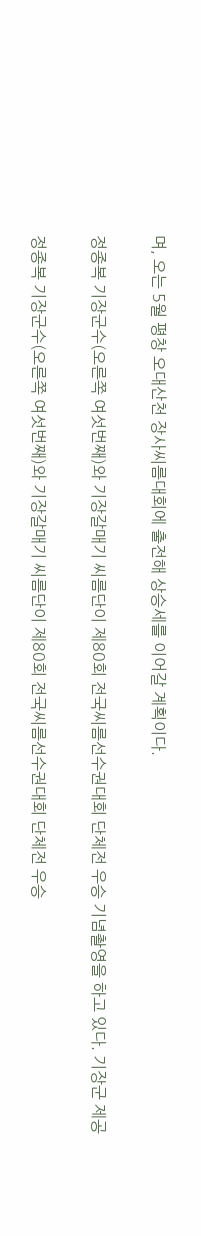며, 오는 5월 평창 오대산천 장사씨름대회에 출전해 상승세를 이어갈 계획이다.

정종복 기장군수(오른쪽 여섯번째)와 기장갈매기 씨름단이 제80회 전국씨름선수권대회 단체전 우승 기념촬영을 하고 있다. 기장군 제공

정종복 기장군수(오른쪽 여섯번째)와 기장갈매기 씨름단이 제80회 전국씨름선수권대회 단체전 우승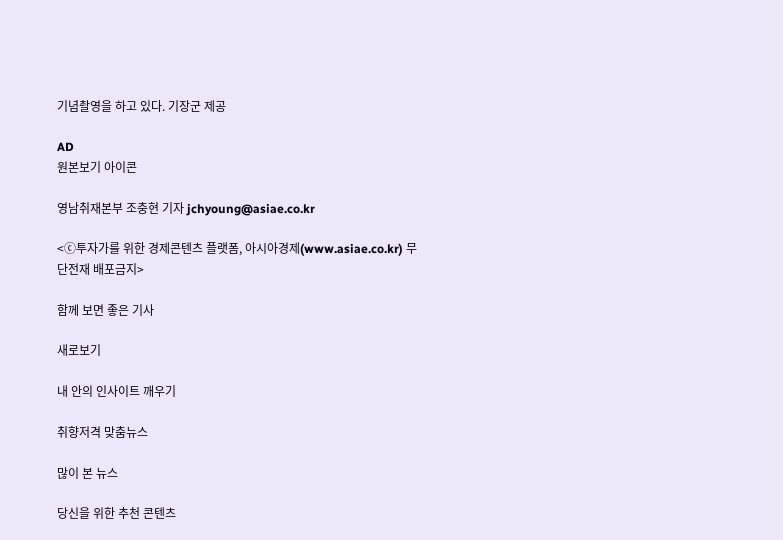기념촬영을 하고 있다. 기장군 제공

AD
원본보기 아이콘

영남취재본부 조충현 기자 jchyoung@asiae.co.kr

<ⓒ투자가를 위한 경제콘텐츠 플랫폼, 아시아경제(www.asiae.co.kr) 무단전재 배포금지>

함께 보면 좋은 기사

새로보기

내 안의 인사이트 깨우기

취향저격 맞춤뉴스

많이 본 뉴스

당신을 위한 추천 콘텐츠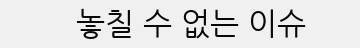놓칠 수 없는 이슈